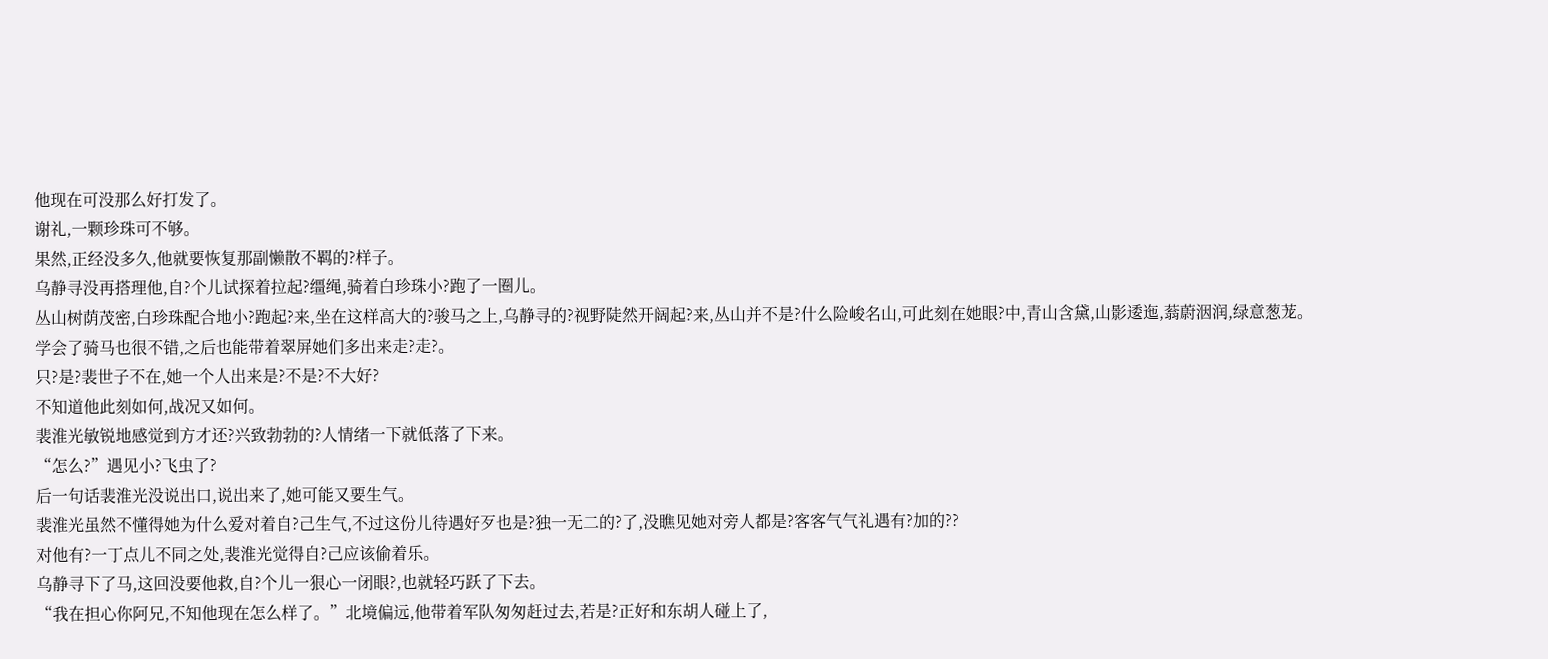他现在可没那么好打发了。
谢礼,一颗珍珠可不够。
果然,正经没多久,他就要恢复那副懒散不羁的?样子。
乌静寻没再搭理他,自?个儿试探着拉起?缰绳,骑着白珍珠小?跑了一圈儿。
丛山树荫茂密,白珍珠配合地小?跑起?来,坐在这样高大的?骏马之上,乌静寻的?视野陡然开阔起?来,丛山并不是?什么险峻名山,可此刻在她眼?中,青山含黛,山影逶迤,蓊蔚洇润,绿意葱茏。
学会了骑马也很不错,之后也能带着翠屏她们多出来走?走?。
只?是?裴世子不在,她一个人出来是?不是?不大好?
不知道他此刻如何,战况又如何。
裴淮光敏锐地感觉到方才还?兴致勃勃的?人情绪一下就低落了下来。
“怎么?”遇见小?飞虫了?
后一句话裴淮光没说出口,说出来了,她可能又要生气。
裴淮光虽然不懂得她为什么爱对着自?己生气,不过这份儿待遇好歹也是?独一无二的?了,没瞧见她对旁人都是?客客气气礼遇有?加的??
对他有?一丁点儿不同之处,裴淮光觉得自?己应该偷着乐。
乌静寻下了马,这回没要他救,自?个儿一狠心一闭眼?,也就轻巧跃了下去。
“我在担心你阿兄,不知他现在怎么样了。”北境偏远,他带着军队匆匆赶过去,若是?正好和东胡人碰上了,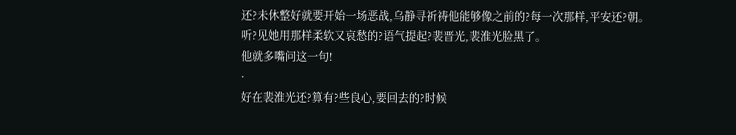还?未休整好就要开始一场恶战,乌静寻祈祷他能够像之前的?每一次那样,平安还?朝。
听?见她用那样柔软又哀愁的?语气提起?裴晋光,裴淮光脸黑了。
他就多嘴问这一句!
·
好在裴淮光还?算有?些良心,要回去的?时候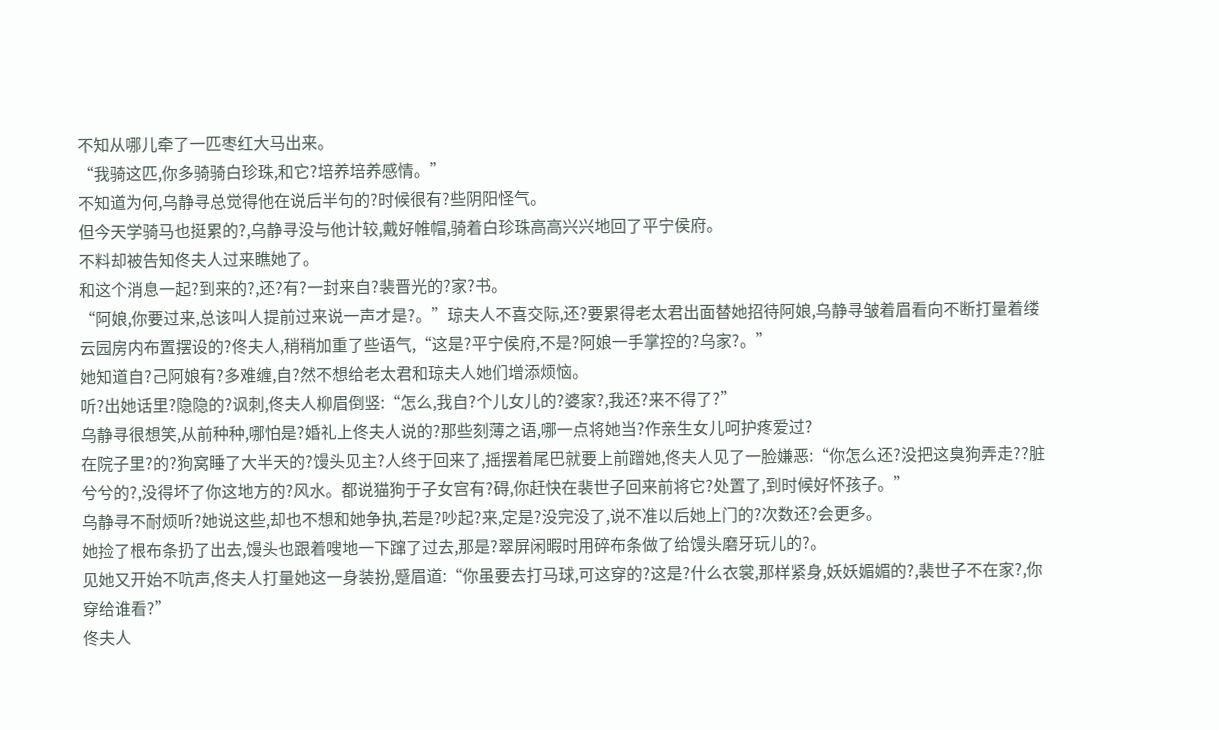不知从哪儿牵了一匹枣红大马出来。
“我骑这匹,你多骑骑白珍珠,和它?培养培养感情。”
不知道为何,乌静寻总觉得他在说后半句的?时候很有?些阴阳怪气。
但今天学骑马也挺累的?,乌静寻没与他计较,戴好帷帽,骑着白珍珠高高兴兴地回了平宁侯府。
不料却被告知佟夫人过来瞧她了。
和这个消息一起?到来的?,还?有?一封来自?裴晋光的?家?书。
“阿娘,你要过来,总该叫人提前过来说一声才是?。”琼夫人不喜交际,还?要累得老太君出面替她招待阿娘,乌静寻皱着眉看向不断打量着缕云园房内布置摆设的?佟夫人,稍稍加重了些语气,“这是?平宁侯府,不是?阿娘一手掌控的?乌家?。”
她知道自?己阿娘有?多难缠,自?然不想给老太君和琼夫人她们增添烦恼。
听?出她话里?隐隐的?讽刺,佟夫人柳眉倒竖:“怎么,我自?个儿女儿的?婆家?,我还?来不得了?”
乌静寻很想笑,从前种种,哪怕是?婚礼上佟夫人说的?那些刻薄之语,哪一点将她当?作亲生女儿呵护疼爱过?
在院子里?的?狗窝睡了大半天的?馒头见主?人终于回来了,摇摆着尾巴就要上前蹭她,佟夫人见了一脸嫌恶:“你怎么还?没把这臭狗弄走??脏兮兮的?,没得坏了你这地方的?风水。都说猫狗于子女宫有?碍,你赶快在裴世子回来前将它?处置了,到时候好怀孩子。”
乌静寻不耐烦听?她说这些,却也不想和她争执,若是?吵起?来,定是?没完没了,说不准以后她上门的?次数还?会更多。
她捡了根布条扔了出去,馒头也跟着嗖地一下蹿了过去,那是?翠屏闲暇时用碎布条做了给馒头磨牙玩儿的?。
见她又开始不吭声,佟夫人打量她这一身装扮,蹙眉道:“你虽要去打马球,可这穿的?这是?什么衣裳,那样紧身,妖妖媚媚的?,裴世子不在家?,你穿给谁看?”
佟夫人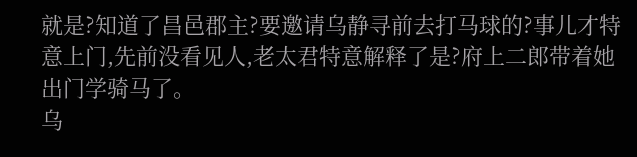就是?知道了昌邑郡主?要邀请乌静寻前去打马球的?事儿才特意上门,先前没看见人,老太君特意解释了是?府上二郎带着她出门学骑马了。
乌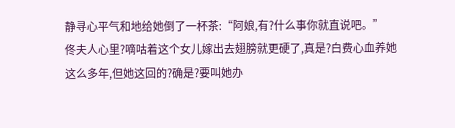静寻心平气和地给她倒了一杯茶:“阿娘,有?什么事你就直说吧。”
佟夫人心里?嘀咕着这个女儿嫁出去翅膀就更硬了,真是?白费心血养她这么多年,但她这回的?确是?要叫她办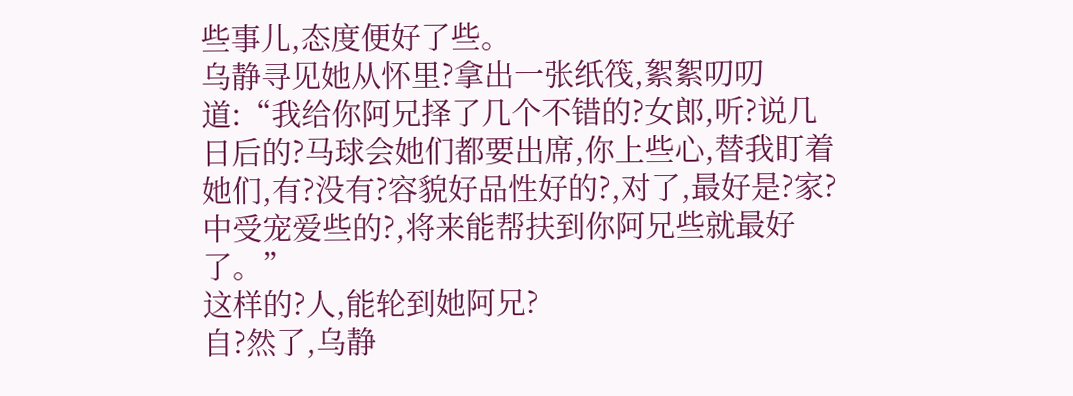些事儿,态度便好了些。
乌静寻见她从怀里?拿出一张纸筏,絮絮叨叨道:“我给你阿兄择了几个不错的?女郎,听?说几日后的?马球会她们都要出席,你上些心,替我盯着她们,有?没有?容貌好品性好的?,对了,最好是?家?中受宠爱些的?,将来能帮扶到你阿兄些就最好了。”
这样的?人,能轮到她阿兄?
自?然了,乌静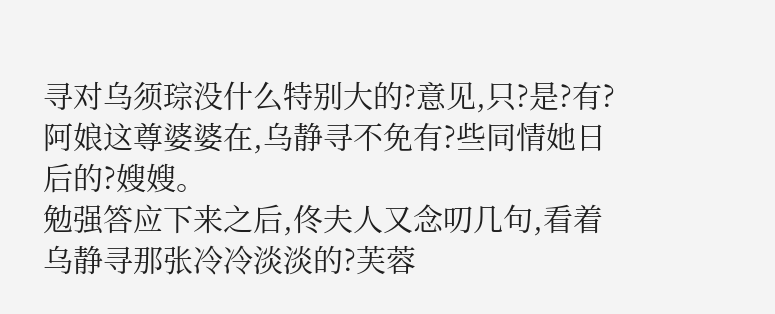寻对乌须琮没什么特别大的?意见,只?是?有?阿娘这尊婆婆在,乌静寻不免有?些同情她日后的?嫂嫂。
勉强答应下来之后,佟夫人又念叨几句,看着乌静寻那张冷冷淡淡的?芙蓉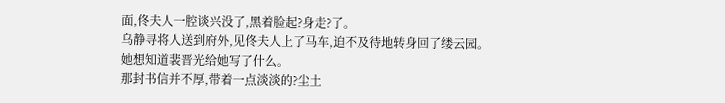面,佟夫人一腔谈兴没了,黑着脸起?身走?了。
乌静寻将人送到府外,见佟夫人上了马车,迫不及待地转身回了缕云园。
她想知道裴晋光给她写了什么。
那封书信并不厚,带着一点淡淡的?尘土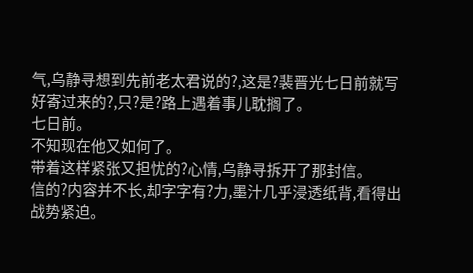气,乌静寻想到先前老太君说的?,这是?裴晋光七日前就写好寄过来的?,只?是?路上遇着事儿耽搁了。
七日前。
不知现在他又如何了。
带着这样紧张又担忧的?心情,乌静寻拆开了那封信。
信的?内容并不长,却字字有?力,墨汁几乎浸透纸背,看得出战势紧迫。